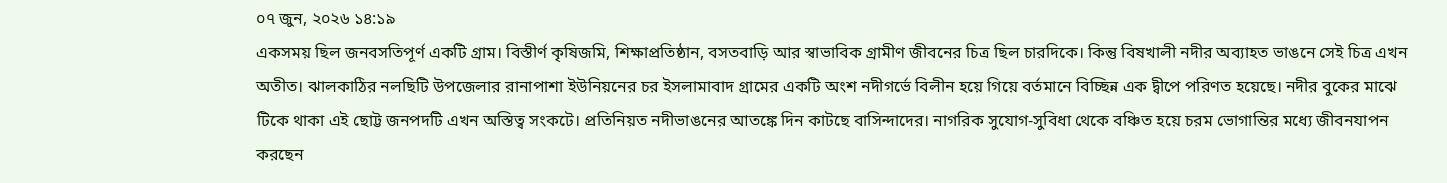০৭ জুন, ২০২৬ ১৪:১৯
একসময় ছিল জনবসতিপূর্ণ একটি গ্রাম। বিস্তীর্ণ কৃষিজমি, শিক্ষাপ্রতিষ্ঠান, বসতবাড়ি আর স্বাভাবিক গ্রামীণ জীবনের চিত্র ছিল চারদিকে। কিন্তু বিষখালী নদীর অব্যাহত ভাঙনে সেই চিত্র এখন অতীত। ঝালকাঠির নলছিটি উপজেলার রানাপাশা ইউনিয়নের চর ইসলামাবাদ গ্রামের একটি অংশ নদীগর্ভে বিলীন হয়ে গিয়ে বর্তমানে বিচ্ছিন্ন এক দ্বীপে পরিণত হয়েছে। নদীর বুকের মাঝে টিকে থাকা এই ছোট্ট জনপদটি এখন অস্তিত্ব সংকটে। প্রতিনিয়ত নদীভাঙনের আতঙ্কে দিন কাটছে বাসিন্দাদের। নাগরিক সুযোগ-সুবিধা থেকে বঞ্চিত হয়ে চরম ভোগান্তির মধ্যে জীবনযাপন করছেন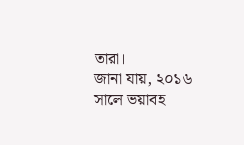তারা।
জানা যায়, ২০১৬ সালে ভয়াবহ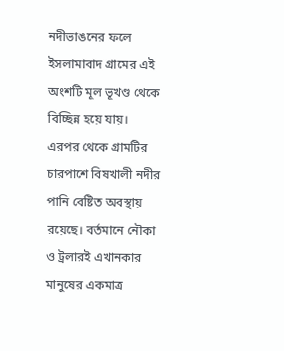নদীভাঙনের ফলে ইসলামাবাদ গ্রামের এই অংশটি মূল ভূখণ্ড থেকে বিচ্ছিন্ন হয়ে যায়। এরপর থেকে গ্রামটির চারপাশে বিষখালী নদীর পানি বেষ্টিত অবস্থায় রয়েছে। বর্তমানে নৌকা ও ট্রলারই এখানকার মানুষের একমাত্র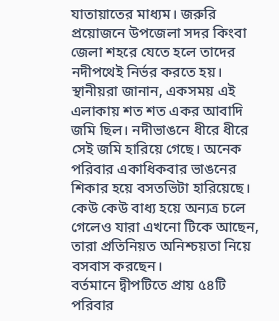যাতায়াতের মাধ্যম। জরুরি প্রয়োজনে উপজেলা সদর কিংবা জেলা শহরে যেতে হলে তাদের নদীপথেই নির্ভর করতে হয়।
স্থানীয়রা জানান, একসময় এই এলাকায় শত শত একর আবাদি জমি ছিল। নদীভাঙনে ধীরে ধীরে সেই জমি হারিয়ে গেছে। অনেক পরিবার একাধিকবার ভাঙনের শিকার হয়ে বসতভিটা হারিয়েছে। কেউ কেউ বাধ্য হয়ে অন্যত্র চলে গেলেও যারা এখনো টিকে আছেন, তারা প্রতিনিয়ত অনিশ্চয়তা নিয়ে বসবাস করছেন।
বর্তমানে দ্বীপটিতে প্রায় ৫৪টি পরিবার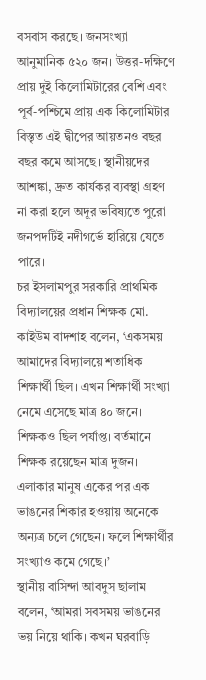বসবাস করছে। জনসংখ্যা আনুমানিক ৫২০ জন। উত্তর-দক্ষিণে প্রায় দুই কিলোমিটারের বেশি এবং পূর্ব-পশ্চিমে প্রায় এক কিলোমিটার বিস্তৃত এই দ্বীপের আয়তনও বছর বছর কমে আসছে। স্থানীয়দের আশঙ্কা, দ্রুত কার্যকর ব্যবস্থা গ্রহণ না করা হলে অদূর ভবিষ্যতে পুরো জনপদটিই নদীগর্ভে হারিয়ে যেতে পারে।
চর ইসলামপুর সরকারি প্রাথমিক বিদ্যালয়ের প্রধান শিক্ষক মো. কাইউম বাদশাহ বলেন, ‘একসময় আমাদের বিদ্যালয়ে শতাধিক শিক্ষার্থী ছিল। এখন শিক্ষার্থী সংখ্যা নেমে এসেছে মাত্র ৪০ জনে। শিক্ষকও ছিল পর্যাপ্ত। বর্তমানে শিক্ষক রয়েছেন মাত্র দুজন। এলাকার মানুষ একের পর এক ভাঙনের শিকার হওয়ায় অনেকে অন্যত্র চলে গেছেন। ফলে শিক্ষার্থীর সংখ্যাও কমে গেছে।’
স্থানীয় বাসিন্দা আবদুস ছালাম বলেন, ‘আমরা সবসময় ভাঙনের ভয় নিয়ে থাকি। কখন ঘরবাড়ি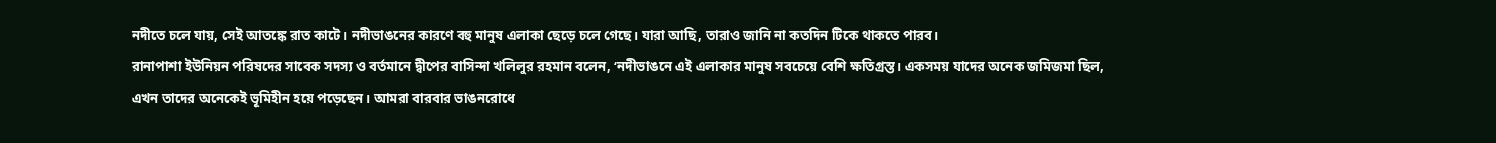নদীতে চলে যায়, সেই আতঙ্কে রাত কাটে। নদীভাঙনের কারণে বহু মানুষ এলাকা ছেড়ে চলে গেছে। যারা আছি, তারাও জানি না কতদিন টিকে থাকতে পারব।
রানাপাশা ইউনিয়ন পরিষদের সাবেক সদস্য ও বর্তমানে দ্বীপের বাসিন্দা খলিলুর রহমান বলেন, ‘নদীভাঙনে এই এলাকার মানুষ সবচেয়ে বেশি ক্ষতিগ্রস্ত। একসময় যাদের অনেক জমিজমা ছিল, এখন তাদের অনেকেই ভূমিহীন হয়ে পড়েছেন। আমরা বারবার ভাঙনরোধে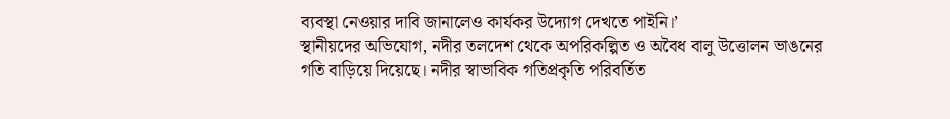ব্যবস্থা নেওয়ার দাবি জানালেও কার্যকর উদ্যোগ দেখতে পাইনি।’
স্থানীয়দের অভিযোগ, নদীর তলদেশ থেকে অপরিকল্পিত ও অবৈধ বালু উত্তোলন ভাঙনের গতি বাড়িয়ে দিয়েছে। নদীর স্বাভাবিক গতিপ্রকৃতি পরিবর্তিত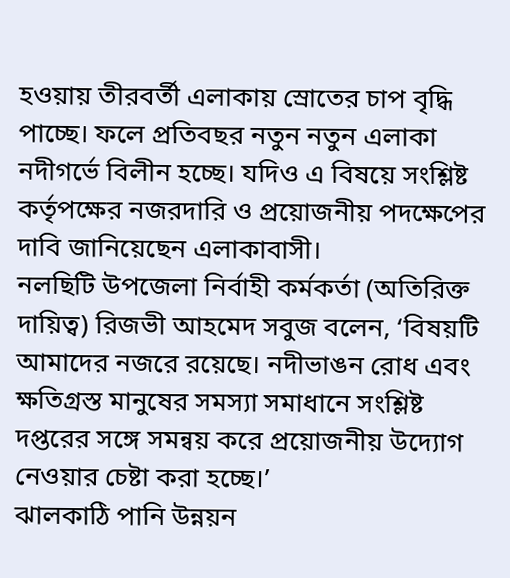হওয়ায় তীরবর্তী এলাকায় স্রোতের চাপ বৃদ্ধি পাচ্ছে। ফলে প্রতিবছর নতুন নতুন এলাকা নদীগর্ভে বিলীন হচ্ছে। যদিও এ বিষয়ে সংশ্লিষ্ট কর্তৃপক্ষের নজরদারি ও প্রয়োজনীয় পদক্ষেপের দাবি জানিয়েছেন এলাকাবাসী।
নলছিটি উপজেলা নির্বাহী কর্মকর্তা (অতিরিক্ত দায়িত্ব) রিজভী আহমেদ সবুজ বলেন, ‘বিষয়টি আমাদের নজরে রয়েছে। নদীভাঙন রোধ এবং ক্ষতিগ্রস্ত মানুষের সমস্যা সমাধানে সংশ্লিষ্ট দপ্তরের সঙ্গে সমন্বয় করে প্রয়োজনীয় উদ্যোগ নেওয়ার চেষ্টা করা হচ্ছে।’
ঝালকাঠি পানি উন্নয়ন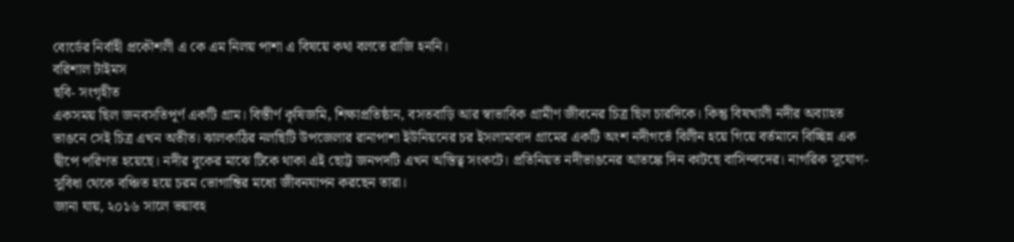বোর্ডের নির্বাহী প্রকৌশলী এ কে এম নিলয় পাশা এ বিষয়ে কথা বলতে রাজি হননি।
বরিশাল টাইমস
ছবি- সংগৃহীত
একসময় ছিল জনবসতিপূর্ণ একটি গ্রাম। বিস্তীর্ণ কৃষিজমি, শিক্ষাপ্রতিষ্ঠান, বসতবাড়ি আর স্বাভাবিক গ্রামীণ জীবনের চিত্র ছিল চারদিকে। কিন্তু বিষখালী নদীর অব্যাহত ভাঙনে সেই চিত্র এখন অতীত। ঝালকাঠির নলছিটি উপজেলার রানাপাশা ইউনিয়নের চর ইসলামাবাদ গ্রামের একটি অংশ নদীগর্ভে বিলীন হয়ে গিয়ে বর্তমানে বিচ্ছিন্ন এক দ্বীপে পরিণত হয়েছে। নদীর বুকের মাঝে টিকে থাকা এই ছোট্ট জনপদটি এখন অস্তিত্ব সংকটে। প্রতিনিয়ত নদীভাঙনের আতঙ্কে দিন কাটছে বাসিন্দাদের। নাগরিক সুযোগ-সুবিধা থেকে বঞ্চিত হয়ে চরম ভোগান্তির মধ্যে জীবনযাপন করছেন তারা।
জানা যায়, ২০১৬ সালে ভয়াবহ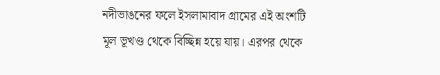নদীভাঙনের ফলে ইসলামাবাদ গ্রামের এই অংশটি মূল ভূখণ্ড থেকে বিচ্ছিন্ন হয়ে যায়। এরপর থেকে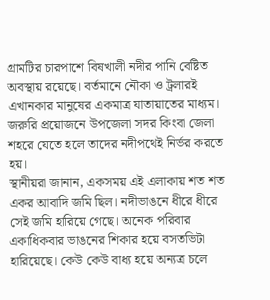গ্রামটির চারপাশে বিষখালী নদীর পানি বেষ্টিত অবস্থায় রয়েছে। বর্তমানে নৌকা ও ট্রলারই এখানকার মানুষের একমাত্র যাতায়াতের মাধ্যম। জরুরি প্রয়োজনে উপজেলা সদর কিংবা জেলা শহরে যেতে হলে তাদের নদীপথেই নির্ভর করতে হয়।
স্থানীয়রা জানান, একসময় এই এলাকায় শত শত একর আবাদি জমি ছিল। নদীভাঙনে ধীরে ধীরে সেই জমি হারিয়ে গেছে। অনেক পরিবার একাধিকবার ভাঙনের শিকার হয়ে বসতভিটা হারিয়েছে। কেউ কেউ বাধ্য হয়ে অন্যত্র চলে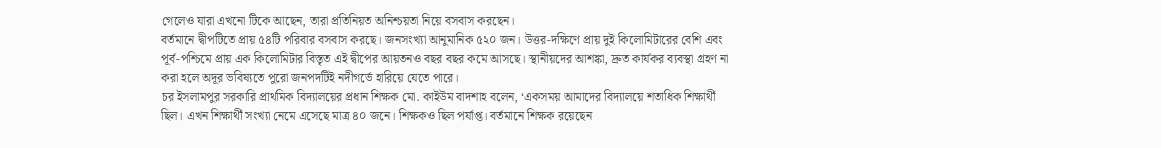গেলেও যারা এখনো টিকে আছেন, তারা প্রতিনিয়ত অনিশ্চয়তা নিয়ে বসবাস করছেন।
বর্তমানে দ্বীপটিতে প্রায় ৫৪টি পরিবার বসবাস করছে। জনসংখ্যা আনুমানিক ৫২০ জন। উত্তর-দক্ষিণে প্রায় দুই কিলোমিটারের বেশি এবং পূর্ব-পশ্চিমে প্রায় এক কিলোমিটার বিস্তৃত এই দ্বীপের আয়তনও বছর বছর কমে আসছে। স্থানীয়দের আশঙ্কা, দ্রুত কার্যকর ব্যবস্থা গ্রহণ না করা হলে অদূর ভবিষ্যতে পুরো জনপদটিই নদীগর্ভে হারিয়ে যেতে পারে।
চর ইসলামপুর সরকারি প্রাথমিক বিদ্যালয়ের প্রধান শিক্ষক মো. কাইউম বাদশাহ বলেন, ‘একসময় আমাদের বিদ্যালয়ে শতাধিক শিক্ষার্থী ছিল। এখন শিক্ষার্থী সংখ্যা নেমে এসেছে মাত্র ৪০ জনে। শিক্ষকও ছিল পর্যাপ্ত। বর্তমানে শিক্ষক রয়েছেন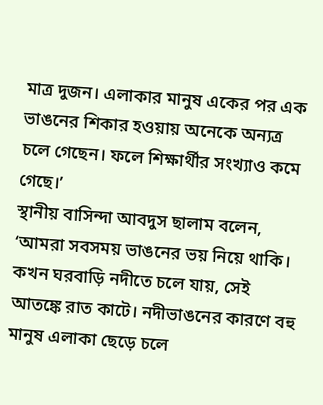মাত্র দুজন। এলাকার মানুষ একের পর এক ভাঙনের শিকার হওয়ায় অনেকে অন্যত্র চলে গেছেন। ফলে শিক্ষার্থীর সংখ্যাও কমে গেছে।’
স্থানীয় বাসিন্দা আবদুস ছালাম বলেন, ‘আমরা সবসময় ভাঙনের ভয় নিয়ে থাকি। কখন ঘরবাড়ি নদীতে চলে যায়, সেই আতঙ্কে রাত কাটে। নদীভাঙনের কারণে বহু মানুষ এলাকা ছেড়ে চলে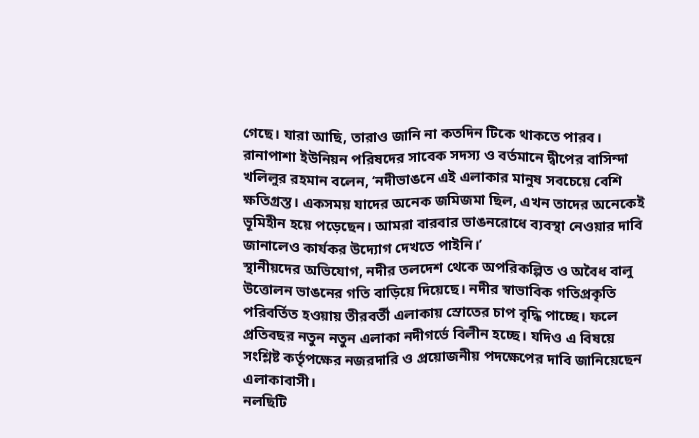গেছে। যারা আছি, তারাও জানি না কতদিন টিকে থাকতে পারব।
রানাপাশা ইউনিয়ন পরিষদের সাবেক সদস্য ও বর্তমানে দ্বীপের বাসিন্দা খলিলুর রহমান বলেন, ‘নদীভাঙনে এই এলাকার মানুষ সবচেয়ে বেশি ক্ষতিগ্রস্ত। একসময় যাদের অনেক জমিজমা ছিল, এখন তাদের অনেকেই ভূমিহীন হয়ে পড়েছেন। আমরা বারবার ভাঙনরোধে ব্যবস্থা নেওয়ার দাবি জানালেও কার্যকর উদ্যোগ দেখতে পাইনি।’
স্থানীয়দের অভিযোগ, নদীর তলদেশ থেকে অপরিকল্পিত ও অবৈধ বালু উত্তোলন ভাঙনের গতি বাড়িয়ে দিয়েছে। নদীর স্বাভাবিক গতিপ্রকৃতি পরিবর্তিত হওয়ায় তীরবর্তী এলাকায় স্রোতের চাপ বৃদ্ধি পাচ্ছে। ফলে প্রতিবছর নতুন নতুন এলাকা নদীগর্ভে বিলীন হচ্ছে। যদিও এ বিষয়ে সংশ্লিষ্ট কর্তৃপক্ষের নজরদারি ও প্রয়োজনীয় পদক্ষেপের দাবি জানিয়েছেন এলাকাবাসী।
নলছিটি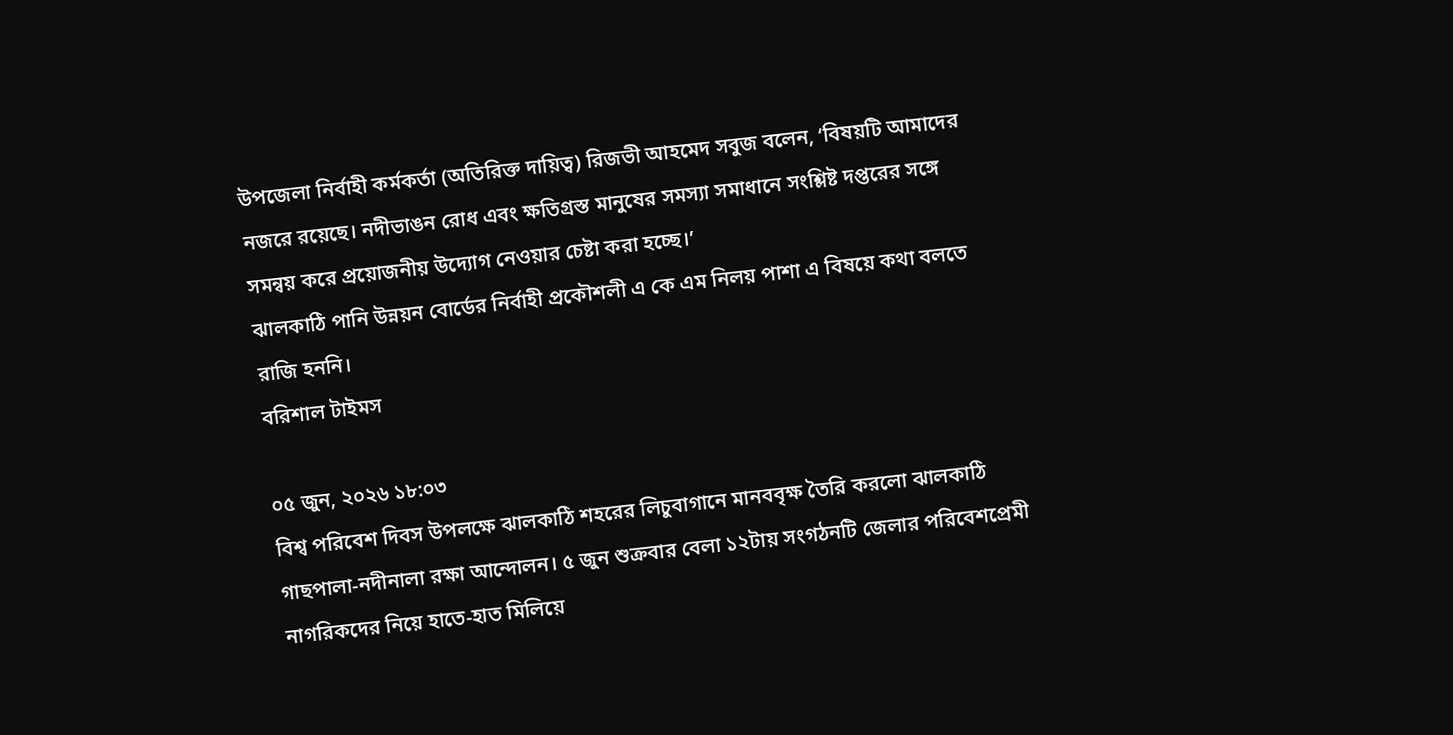উপজেলা নির্বাহী কর্মকর্তা (অতিরিক্ত দায়িত্ব) রিজভী আহমেদ সবুজ বলেন, ‘বিষয়টি আমাদের নজরে রয়েছে। নদীভাঙন রোধ এবং ক্ষতিগ্রস্ত মানুষের সমস্যা সমাধানে সংশ্লিষ্ট দপ্তরের সঙ্গে সমন্বয় করে প্রয়োজনীয় উদ্যোগ নেওয়ার চেষ্টা করা হচ্ছে।’
ঝালকাঠি পানি উন্নয়ন বোর্ডের নির্বাহী প্রকৌশলী এ কে এম নিলয় পাশা এ বিষয়ে কথা বলতে রাজি হননি।
বরিশাল টাইমস

০৫ জুন, ২০২৬ ১৮:০৩
বিশ্ব পরিবেশ দিবস উপলক্ষে ঝালকাঠি শহরের লিচুবাগানে মানববৃক্ষ তৈরি করলো ঝালকাঠি গাছপালা-নদীনালা রক্ষা আন্দোলন। ৫ জুন শুক্রবার বেলা ১২টায় সংগঠনটি জেলার পরিবেশপ্রেমী নাগরিকদের নিয়ে হাতে-হাত মিলিয়ে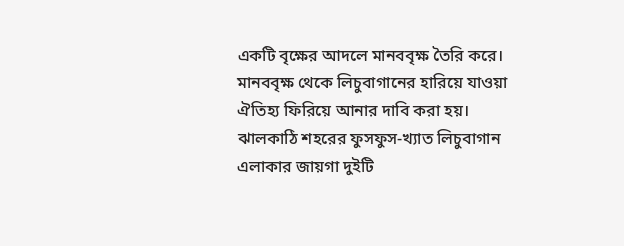একটি বৃক্ষের আদলে মানববৃক্ষ তৈরি করে।
মানববৃক্ষ থেকে লিচুবাগানের হারিয়ে যাওয়া ঐতিহ্য ফিরিয়ে আনার দাবি করা হয়। ঝালকাঠি শহরের ফুসফুস-খ্যাত লিচুবাগান এলাকার জায়গা দুইটি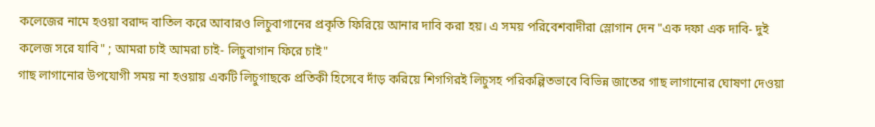কলেজের নামে হওয়া বরাদ্দ বাতিল করে আবারও লিচুবাগানের প্রকৃতি ফিরিয়ে আনার দাবি করা হয়। এ সময় পরিবেশবাদীরা স্লোগান দেন "এক দফা এক দাবি- দুই কলেজ সরে যাবি" ; আমরা চাই আমরা চাই- লিচুবাগান ফিরে চাই"
গাছ লাগানোর উপযোগী সময় না হওয়ায় একটি লিচুগাছকে প্রতিকী হিসেবে দাঁড় করিয়ে শিগগিরই লিচুসহ পরিকল্পিতভাবে বিভিন্ন জাতের গাছ লাগানোর ঘোষণা দেওয়া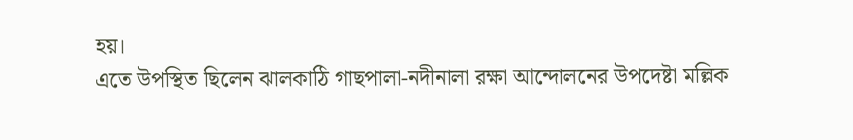হয়।
এতে উপস্থিত ছিলেন ঝালকাঠি গাছপালা-নদীনালা রক্ষা আন্দোলনের উপদেষ্টা মল্লিক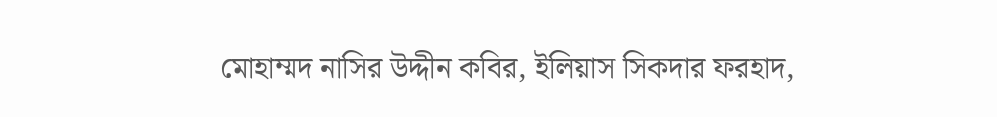মোহাম্মদ নাসির উদ্দীন কবির, ইলিয়াস সিকদার ফরহাদ,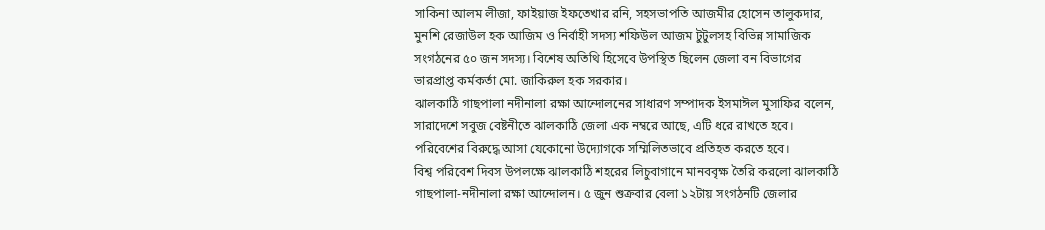সাকিনা আলম লীজা, ফাইয়াজ ইফতেখার রনি, সহসভাপতি আজমীর হোসেন তালুকদার, মুনশি রেজাউল হক আজিম ও নির্বাহী সদস্য শফিউল আজম টুটুলসহ বিভিন্ন সামাজিক সংগঠনের ৫০ জন সদস্য। বিশেষ অতিথি হিসেবে উপস্থিত ছিলেন জেলা বন বিভাগের ভারপ্রাপ্ত কর্মকর্তা মো. জাকিরুল হক সরকার।
ঝালকাঠি গাছপালা নদীনালা রক্ষা আন্দোলনের সাধারণ সম্পাদক ইসমাঈল মুসাফির বলেন, সারাদেশে সবুজ বেষ্টনীতে ঝালকাঠি জেলা এক নম্বরে আছে, এটি ধরে রাখতে হবে। পরিবেশের বিরুদ্ধে আসা যেকোনো উদ্যোগকে সম্মিলিতভাবে প্রতিহত করতে হবে।
বিশ্ব পরিবেশ দিবস উপলক্ষে ঝালকাঠি শহরের লিচুবাগানে মানববৃক্ষ তৈরি করলো ঝালকাঠি গাছপালা-নদীনালা রক্ষা আন্দোলন। ৫ জুন শুক্রবার বেলা ১২টায় সংগঠনটি জেলার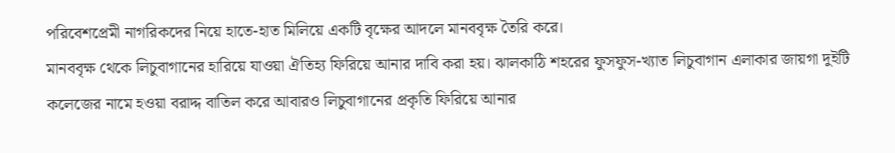পরিবেশপ্রেমী নাগরিকদের নিয়ে হাতে-হাত মিলিয়ে একটি বৃক্ষের আদলে মানববৃক্ষ তৈরি করে।
মানববৃক্ষ থেকে লিচুবাগানের হারিয়ে যাওয়া ঐতিহ্য ফিরিয়ে আনার দাবি করা হয়। ঝালকাঠি শহরের ফুসফুস-খ্যাত লিচুবাগান এলাকার জায়গা দুইটি কলেজের নামে হওয়া বরাদ্দ বাতিল করে আবারও লিচুবাগানের প্রকৃতি ফিরিয়ে আনার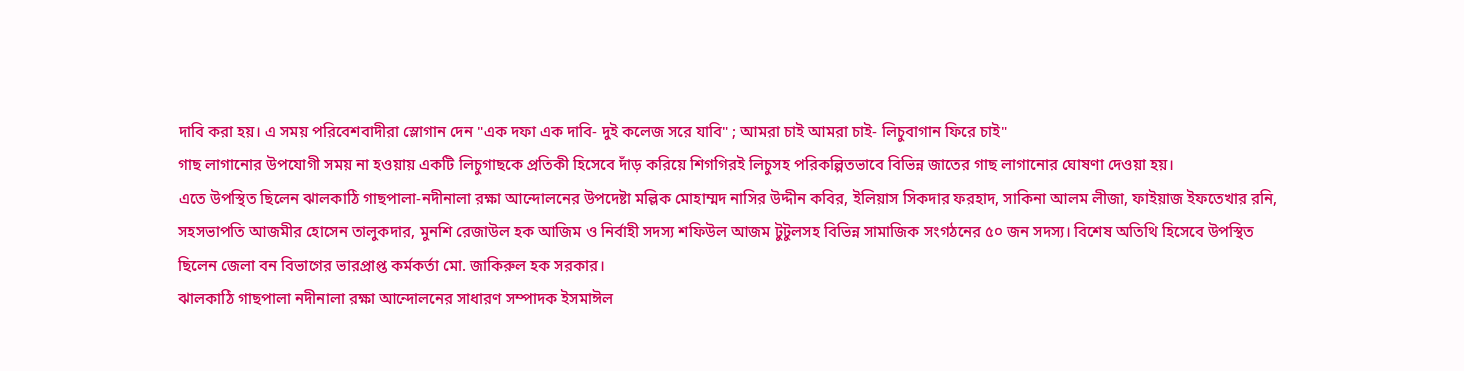দাবি করা হয়। এ সময় পরিবেশবাদীরা স্লোগান দেন "এক দফা এক দাবি- দুই কলেজ সরে যাবি" ; আমরা চাই আমরা চাই- লিচুবাগান ফিরে চাই"
গাছ লাগানোর উপযোগী সময় না হওয়ায় একটি লিচুগাছকে প্রতিকী হিসেবে দাঁড় করিয়ে শিগগিরই লিচুসহ পরিকল্পিতভাবে বিভিন্ন জাতের গাছ লাগানোর ঘোষণা দেওয়া হয়।
এতে উপস্থিত ছিলেন ঝালকাঠি গাছপালা-নদীনালা রক্ষা আন্দোলনের উপদেষ্টা মল্লিক মোহাম্মদ নাসির উদ্দীন কবির, ইলিয়াস সিকদার ফরহাদ, সাকিনা আলম লীজা, ফাইয়াজ ইফতেখার রনি, সহসভাপতি আজমীর হোসেন তালুকদার, মুনশি রেজাউল হক আজিম ও নির্বাহী সদস্য শফিউল আজম টুটুলসহ বিভিন্ন সামাজিক সংগঠনের ৫০ জন সদস্য। বিশেষ অতিথি হিসেবে উপস্থিত ছিলেন জেলা বন বিভাগের ভারপ্রাপ্ত কর্মকর্তা মো. জাকিরুল হক সরকার।
ঝালকাঠি গাছপালা নদীনালা রক্ষা আন্দোলনের সাধারণ সম্পাদক ইসমাঈল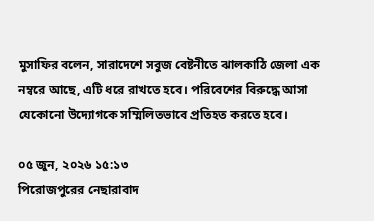মুসাফির বলেন, সারাদেশে সবুজ বেষ্টনীতে ঝালকাঠি জেলা এক নম্বরে আছে, এটি ধরে রাখতে হবে। পরিবেশের বিরুদ্ধে আসা যেকোনো উদ্যোগকে সম্মিলিতভাবে প্রতিহত করতে হবে।

০৫ জুন, ২০২৬ ১৫:১৩
পিরোজপুরের নেছারাবাদ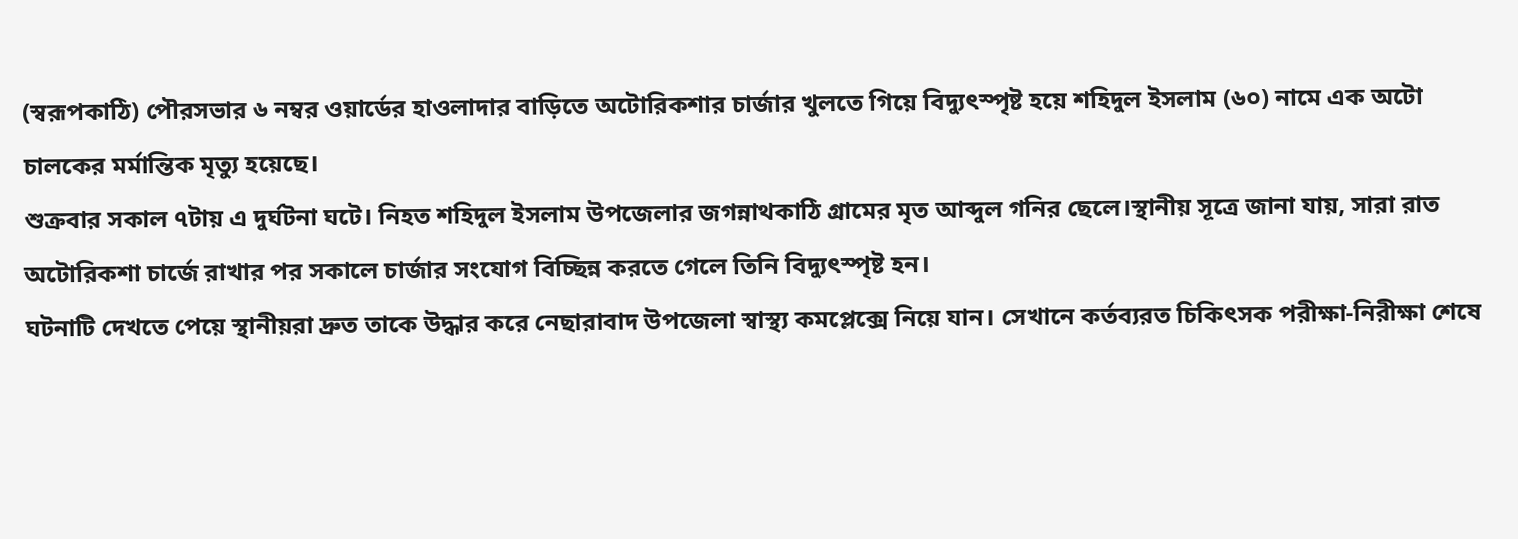(স্বরূপকাঠি) পৌরসভার ৬ নম্বর ওয়ার্ডের হাওলাদার বাড়িতে অটোরিকশার চার্জার খুলতে গিয়ে বিদ্যুৎস্পৃষ্ট হয়ে শহিদুল ইসলাম (৬০) নামে এক অটো চালকের মর্মান্তিক মৃত্যু হয়েছে।
শুক্রবার সকাল ৭টায় এ দুর্ঘটনা ঘটে। নিহত শহিদুল ইসলাম উপজেলার জগন্নাথকাঠি গ্রামের মৃত আব্দুল গনির ছেলে।স্থানীয় সূত্রে জানা যায়, সারা রাত অটোরিকশা চার্জে রাখার পর সকালে চার্জার সংযোগ বিচ্ছিন্ন করতে গেলে তিনি বিদ্যুৎস্পৃষ্ট হন।
ঘটনাটি দেখতে পেয়ে স্থানীয়রা দ্রুত তাকে উদ্ধার করে নেছারাবাদ উপজেলা স্বাস্থ্য কমপ্লেক্সে নিয়ে যান। সেখানে কর্তব্যরত চিকিৎসক পরীক্ষা-নিরীক্ষা শেষে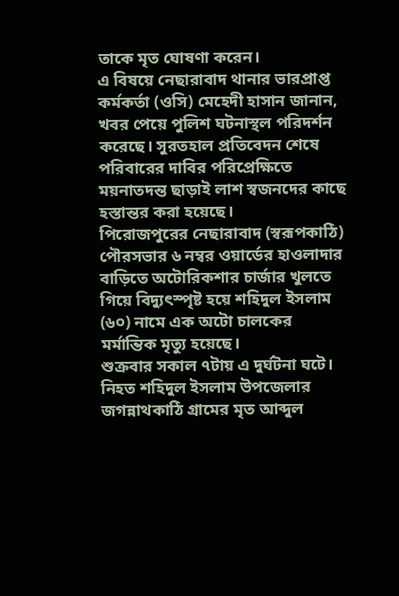তাকে মৃত ঘোষণা করেন।
এ বিষয়ে নেছারাবাদ থানার ভারপ্রাপ্ত কর্মকর্তা (ওসি) মেহেদী হাসান জানান, খবর পেয়ে পুলিশ ঘটনাস্থল পরিদর্শন করেছে। সুরতহাল প্রতিবেদন শেষে পরিবারের দাবির পরিপ্রেক্ষিতে ময়নাতদন্ত ছাড়াই লাশ স্বজনদের কাছে হস্তান্তর করা হয়েছে।
পিরোজপুরের নেছারাবাদ (স্বরূপকাঠি) পৌরসভার ৬ নম্বর ওয়ার্ডের হাওলাদার বাড়িতে অটোরিকশার চার্জার খুলতে গিয়ে বিদ্যুৎস্পৃষ্ট হয়ে শহিদুল ইসলাম (৬০) নামে এক অটো চালকের মর্মান্তিক মৃত্যু হয়েছে।
শুক্রবার সকাল ৭টায় এ দুর্ঘটনা ঘটে। নিহত শহিদুল ইসলাম উপজেলার জগন্নাথকাঠি গ্রামের মৃত আব্দুল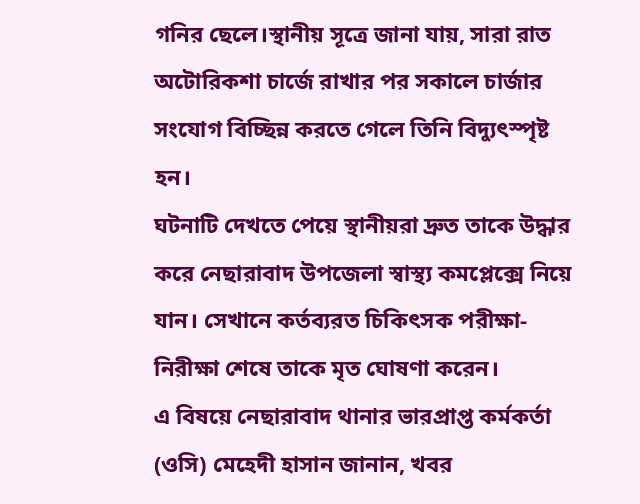গনির ছেলে।স্থানীয় সূত্রে জানা যায়, সারা রাত অটোরিকশা চার্জে রাখার পর সকালে চার্জার সংযোগ বিচ্ছিন্ন করতে গেলে তিনি বিদ্যুৎস্পৃষ্ট হন।
ঘটনাটি দেখতে পেয়ে স্থানীয়রা দ্রুত তাকে উদ্ধার করে নেছারাবাদ উপজেলা স্বাস্থ্য কমপ্লেক্সে নিয়ে যান। সেখানে কর্তব্যরত চিকিৎসক পরীক্ষা-নিরীক্ষা শেষে তাকে মৃত ঘোষণা করেন।
এ বিষয়ে নেছারাবাদ থানার ভারপ্রাপ্ত কর্মকর্তা (ওসি) মেহেদী হাসান জানান, খবর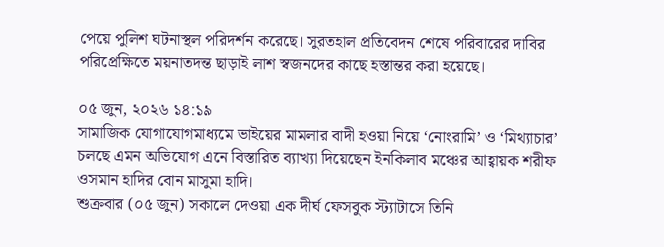পেয়ে পুলিশ ঘটনাস্থল পরিদর্শন করেছে। সুরতহাল প্রতিবেদন শেষে পরিবারের দাবির পরিপ্রেক্ষিতে ময়নাতদন্ত ছাড়াই লাশ স্বজনদের কাছে হস্তান্তর করা হয়েছে।

০৫ জুন, ২০২৬ ১৪:১৯
সামাজিক যোগাযোগমাধ্যমে ভাইয়ের মামলার বাদী হওয়া নিয়ে ‘নোংরামি’ ও ‘মিথ্যাচার’ চলছে এমন অভিযোগ এনে বিস্তারিত ব্যাখ্যা দিয়েছেন ইনকিলাব মঞ্চের আহ্বায়ক শরীফ ওসমান হাদির বোন মাসুমা হাদি।
শুক্রবার (০৫ জুন) সকালে দেওয়া এক দীর্ঘ ফেসবুক স্ট্যাটাসে তিনি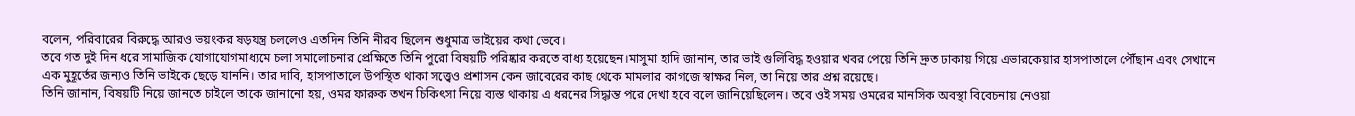বলেন, পরিবারের বিরুদ্ধে আরও ভয়ংকর ষড়যন্ত্র চললেও এতদিন তিনি নীরব ছিলেন শুধুমাত্র ভাইয়ের কথা ভেবে।
তবে গত দুই দিন ধরে সামাজিক যোগাযোগমাধ্যমে চলা সমালোচনার প্রেক্ষিতে তিনি পুরো বিষয়টি পরিষ্কার করতে বাধ্য হয়েছেন।মাসুমা হাদি জানান, তার ভাই গুলিবিদ্ধ হওয়ার খবর পেয়ে তিনি দ্রুত ঢাকায় গিয়ে এভারকেয়ার হাসপাতালে পৌঁছান এবং সেখানে এক মুহূর্তের জন্যও তিনি ভাইকে ছেড়ে যাননি। তার দাবি, হাসপাতালে উপস্থিত থাকা সত্ত্বেও প্রশাসন কেন জাবেরের কাছ থেকে মামলার কাগজে স্বাক্ষর নিল, তা নিয়ে তার প্রশ্ন রয়েছে।
তিনি জানান, বিষয়টি নিয়ে জানতে চাইলে তাকে জানানো হয়, ওমর ফারুক তখন চিকিৎসা নিয়ে ব্যস্ত থাকায় এ ধরনের সিদ্ধান্ত পরে দেখা হবে বলে জানিয়েছিলেন। তবে ওই সময় ওমরের মানসিক অবস্থা বিবেচনায় নেওয়া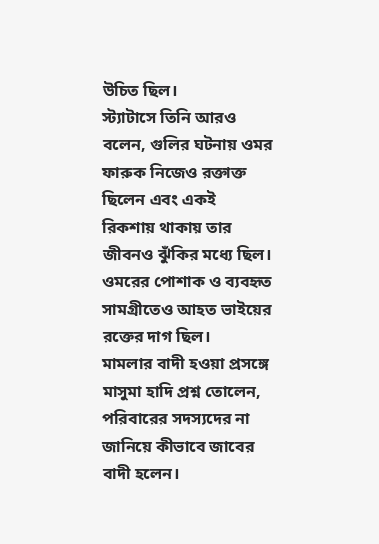উচিত ছিল।
স্ট্যাটাসে তিনি আরও বলেন, গুলির ঘটনায় ওমর ফারুক নিজেও রক্তাক্ত ছিলেন এবং একই রিকশায় থাকায় তার জীবনও ঝুঁকির মধ্যে ছিল। ওমরের পোশাক ও ব্যবহৃত সামগ্রীতেও আহত ভাইয়ের রক্তের দাগ ছিল।
মামলার বাদী হওয়া প্রসঙ্গে মাসুমা হাদি প্রশ্ন তোলেন, পরিবারের সদস্যদের না জানিয়ে কীভাবে জাবের বাদী হলেন।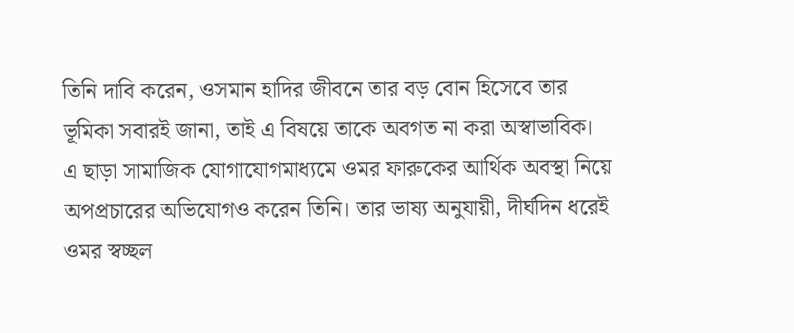তিনি দাবি করেন, ওসমান হাদির জীবনে তার বড় বোন হিসেবে তার ভূমিকা সবারই জানা, তাই এ বিষয়ে তাকে অবগত না করা অস্বাভাবিক।
এ ছাড়া সামাজিক যোগাযোগমাধ্যমে ওমর ফারুকের আর্থিক অবস্থা নিয়ে অপপ্রচারের অভিযোগও করেন তিনি। তার ভাষ্য অনুযায়ী, দীর্ঘদিন ধরেই ওমর স্বচ্ছল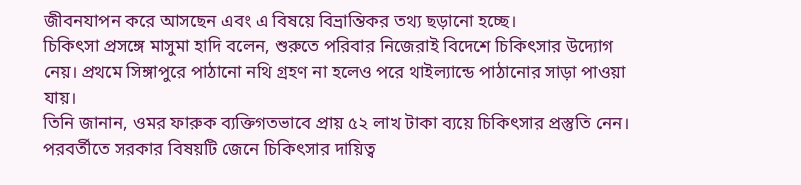জীবনযাপন করে আসছেন এবং এ বিষয়ে বিভ্রান্তিকর তথ্য ছড়ানো হচ্ছে।
চিকিৎসা প্রসঙ্গে মাসুমা হাদি বলেন, শুরুতে পরিবার নিজেরাই বিদেশে চিকিৎসার উদ্যোগ নেয়। প্রথমে সিঙ্গাপুরে পাঠানো নথি গ্রহণ না হলেও পরে থাইল্যান্ডে পাঠানোর সাড়া পাওয়া যায়।
তিনি জানান, ওমর ফারুক ব্যক্তিগতভাবে প্রায় ৫২ লাখ টাকা ব্যয়ে চিকিৎসার প্রস্তুতি নেন। পরবর্তীতে সরকার বিষয়টি জেনে চিকিৎসার দায়িত্ব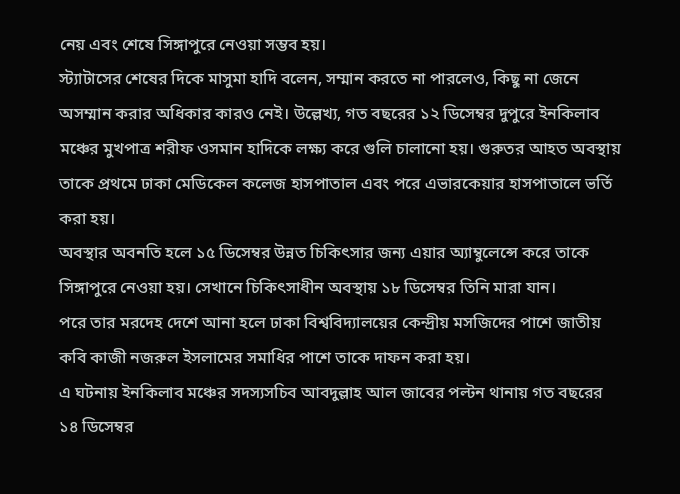নেয় এবং শেষে সিঙ্গাপুরে নেওয়া সম্ভব হয়।
স্ট্যাটাসের শেষের দিকে মাসুমা হাদি বলেন, সম্মান করতে না পারলেও, কিছু না জেনে অসম্মান করার অধিকার কারও নেই। উল্লেখ্য, গত বছরের ১২ ডিসেম্বর দুপুরে ইনকিলাব মঞ্চের মুখপাত্র শরীফ ওসমান হাদিকে লক্ষ্য করে গুলি চালানো হয়। গুরুতর আহত অবস্থায় তাকে প্রথমে ঢাকা মেডিকেল কলেজ হাসপাতাল এবং পরে এভারকেয়ার হাসপাতালে ভর্তি করা হয়।
অবস্থার অবনতি হলে ১৫ ডিসেম্বর উন্নত চিকিৎসার জন্য এয়ার অ্যাম্বুলেন্সে করে তাকে সিঙ্গাপুরে নেওয়া হয়। সেখানে চিকিৎসাধীন অবস্থায় ১৮ ডিসেম্বর তিনি মারা যান।
পরে তার মরদেহ দেশে আনা হলে ঢাকা বিশ্ববিদ্যালয়ের কেন্দ্রীয় মসজিদের পাশে জাতীয় কবি কাজী নজরুল ইসলামের সমাধির পাশে তাকে দাফন করা হয়।
এ ঘটনায় ইনকিলাব মঞ্চের সদস্যসচিব আবদুল্লাহ আল জাবের পল্টন থানায় গত বছরের ১৪ ডিসেম্বর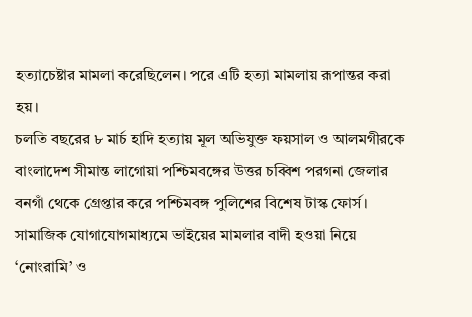হত্যাচেষ্টার মামলা করেছিলেন। পরে এটি হত্যা মামলায় রূপান্তর করা হয়।
চলতি বছরের ৮ মার্চ হাদি হত্যায় মূল অভিযুক্ত ফয়সাল ও আলমগীরকে বাংলাদেশ সীমান্ত লাগোয়া পশ্চিমবঙ্গের উত্তর চব্বিশ পরগনা জেলার বনগাঁ থেকে গ্রেপ্তার করে পশ্চিমবঙ্গ পুলিশের বিশেষ টাস্ক ফোর্স।
সামাজিক যোগাযোগমাধ্যমে ভাইয়ের মামলার বাদী হওয়া নিয়ে ‘নোংরামি’ ও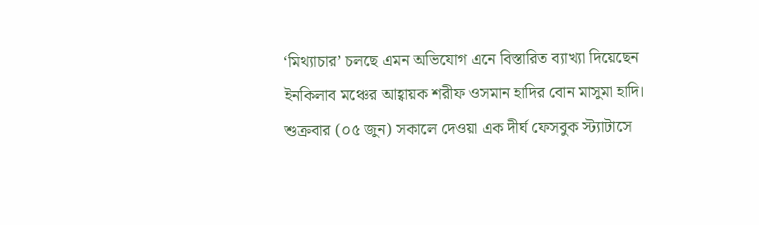‘মিথ্যাচার’ চলছে এমন অভিযোগ এনে বিস্তারিত ব্যাখ্যা দিয়েছেন ইনকিলাব মঞ্চের আহ্বায়ক শরীফ ওসমান হাদির বোন মাসুমা হাদি।
শুক্রবার (০৫ জুন) সকালে দেওয়া এক দীর্ঘ ফেসবুক স্ট্যাটাসে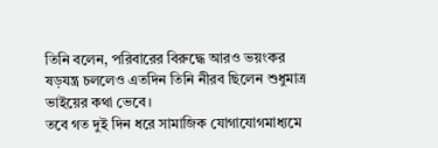তিনি বলেন, পরিবারের বিরুদ্ধে আরও ভয়ংকর ষড়যন্ত্র চললেও এতদিন তিনি নীরব ছিলেন শুধুমাত্র ভাইয়ের কথা ভেবে।
তবে গত দুই দিন ধরে সামাজিক যোগাযোগমাধ্যমে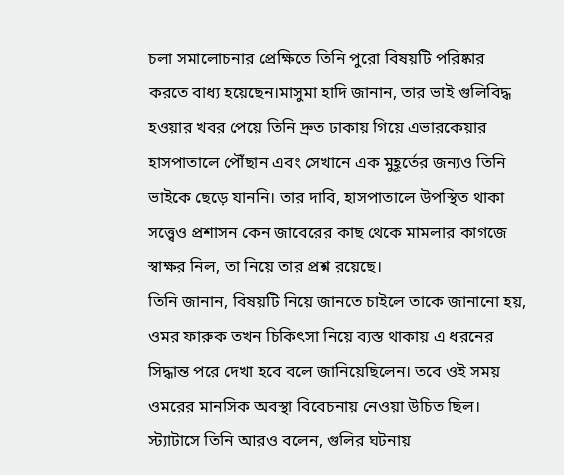চলা সমালোচনার প্রেক্ষিতে তিনি পুরো বিষয়টি পরিষ্কার করতে বাধ্য হয়েছেন।মাসুমা হাদি জানান, তার ভাই গুলিবিদ্ধ হওয়ার খবর পেয়ে তিনি দ্রুত ঢাকায় গিয়ে এভারকেয়ার হাসপাতালে পৌঁছান এবং সেখানে এক মুহূর্তের জন্যও তিনি ভাইকে ছেড়ে যাননি। তার দাবি, হাসপাতালে উপস্থিত থাকা সত্ত্বেও প্রশাসন কেন জাবেরের কাছ থেকে মামলার কাগজে স্বাক্ষর নিল, তা নিয়ে তার প্রশ্ন রয়েছে।
তিনি জানান, বিষয়টি নিয়ে জানতে চাইলে তাকে জানানো হয়, ওমর ফারুক তখন চিকিৎসা নিয়ে ব্যস্ত থাকায় এ ধরনের সিদ্ধান্ত পরে দেখা হবে বলে জানিয়েছিলেন। তবে ওই সময় ওমরের মানসিক অবস্থা বিবেচনায় নেওয়া উচিত ছিল।
স্ট্যাটাসে তিনি আরও বলেন, গুলির ঘটনায়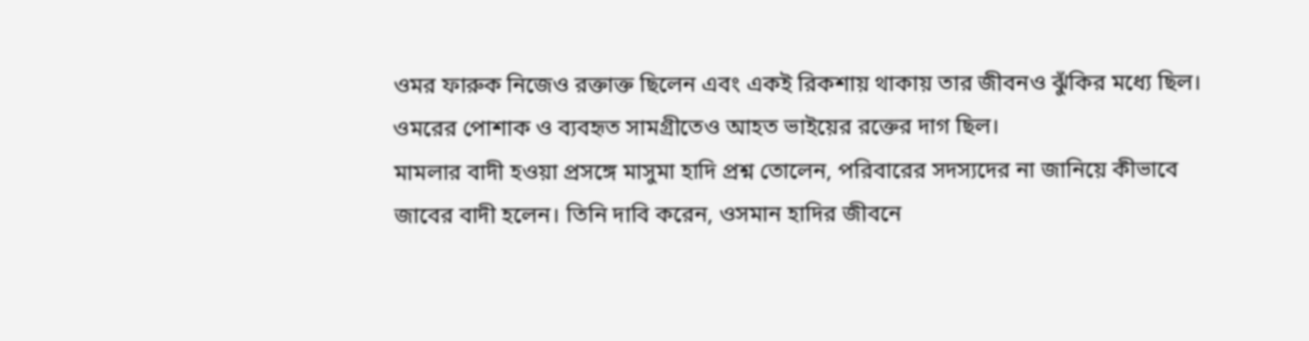ওমর ফারুক নিজেও রক্তাক্ত ছিলেন এবং একই রিকশায় থাকায় তার জীবনও ঝুঁকির মধ্যে ছিল। ওমরের পোশাক ও ব্যবহৃত সামগ্রীতেও আহত ভাইয়ের রক্তের দাগ ছিল।
মামলার বাদী হওয়া প্রসঙ্গে মাসুমা হাদি প্রশ্ন তোলেন, পরিবারের সদস্যদের না জানিয়ে কীভাবে জাবের বাদী হলেন। তিনি দাবি করেন, ওসমান হাদির জীবনে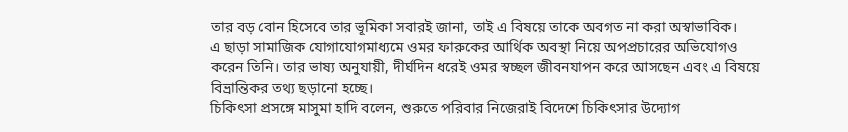তার বড় বোন হিসেবে তার ভূমিকা সবারই জানা, তাই এ বিষয়ে তাকে অবগত না করা অস্বাভাবিক।
এ ছাড়া সামাজিক যোগাযোগমাধ্যমে ওমর ফারুকের আর্থিক অবস্থা নিয়ে অপপ্রচারের অভিযোগও করেন তিনি। তার ভাষ্য অনুযায়ী, দীর্ঘদিন ধরেই ওমর স্বচ্ছল জীবনযাপন করে আসছেন এবং এ বিষয়ে বিভ্রান্তিকর তথ্য ছড়ানো হচ্ছে।
চিকিৎসা প্রসঙ্গে মাসুমা হাদি বলেন, শুরুতে পরিবার নিজেরাই বিদেশে চিকিৎসার উদ্যোগ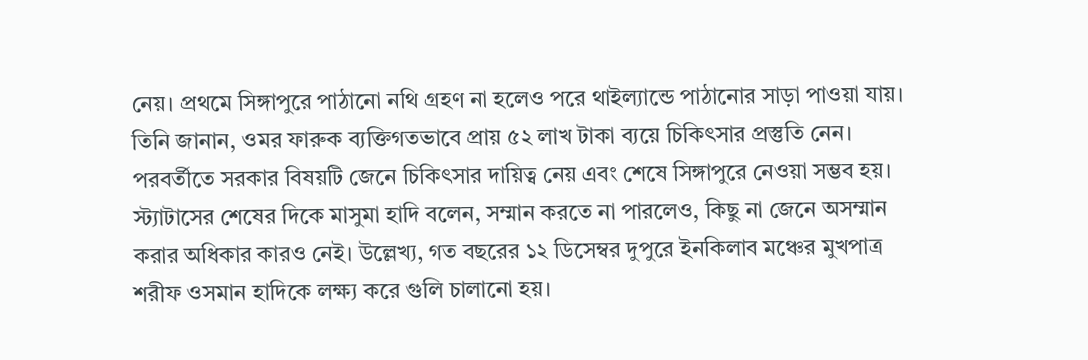নেয়। প্রথমে সিঙ্গাপুরে পাঠানো নথি গ্রহণ না হলেও পরে থাইল্যান্ডে পাঠানোর সাড়া পাওয়া যায়।
তিনি জানান, ওমর ফারুক ব্যক্তিগতভাবে প্রায় ৫২ লাখ টাকা ব্যয়ে চিকিৎসার প্রস্তুতি নেন। পরবর্তীতে সরকার বিষয়টি জেনে চিকিৎসার দায়িত্ব নেয় এবং শেষে সিঙ্গাপুরে নেওয়া সম্ভব হয়।
স্ট্যাটাসের শেষের দিকে মাসুমা হাদি বলেন, সম্মান করতে না পারলেও, কিছু না জেনে অসম্মান করার অধিকার কারও নেই। উল্লেখ্য, গত বছরের ১২ ডিসেম্বর দুপুরে ইনকিলাব মঞ্চের মুখপাত্র শরীফ ওসমান হাদিকে লক্ষ্য করে গুলি চালানো হয়।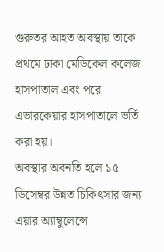গুরুতর আহত অবস্থায় তাকে প্রথমে ঢাকা মেডিকেল কলেজ হাসপাতাল এবং পরে এভারকেয়ার হাসপাতালে ভর্তি করা হয়।
অবস্থার অবনতি হলে ১৫ ডিসেম্বর উন্নত চিকিৎসার জন্য এয়ার অ্যাম্বুলেন্সে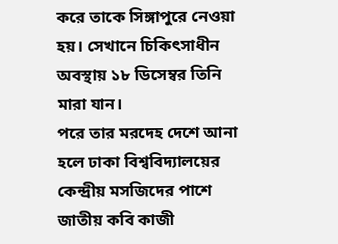করে তাকে সিঙ্গাপুরে নেওয়া হয়। সেখানে চিকিৎসাধীন অবস্থায় ১৮ ডিসেম্বর তিনি মারা যান।
পরে তার মরদেহ দেশে আনা হলে ঢাকা বিশ্ববিদ্যালয়ের কেন্দ্রীয় মসজিদের পাশে জাতীয় কবি কাজী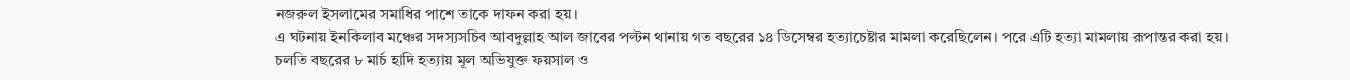নজরুল ইসলামের সমাধির পাশে তাকে দাফন করা হয়।
এ ঘটনায় ইনকিলাব মঞ্চের সদস্যসচিব আবদুল্লাহ আল জাবের পল্টন থানায় গত বছরের ১৪ ডিসেম্বর হত্যাচেষ্টার মামলা করেছিলেন। পরে এটি হত্যা মামলায় রূপান্তর করা হয়।
চলতি বছরের ৮ মার্চ হাদি হত্যায় মূল অভিযুক্ত ফয়সাল ও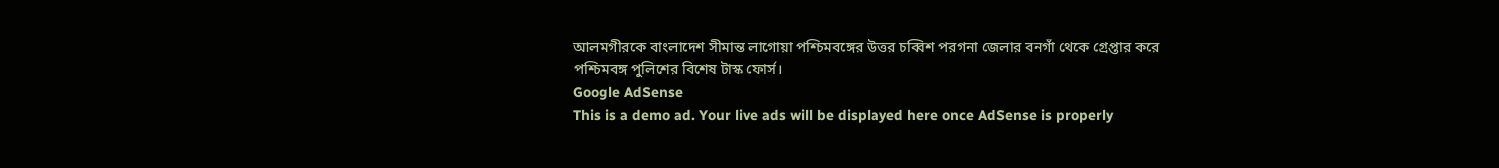আলমগীরকে বাংলাদেশ সীমান্ত লাগোয়া পশ্চিমবঙ্গের উত্তর চব্বিশ পরগনা জেলার বনগাঁ থেকে গ্রেপ্তার করে পশ্চিমবঙ্গ পুলিশের বিশেষ টাস্ক ফোর্স।
Google AdSense
This is a demo ad. Your live ads will be displayed here once AdSense is properly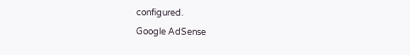configured.
Google AdSense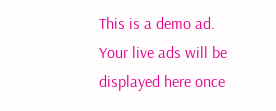This is a demo ad. Your live ads will be displayed here once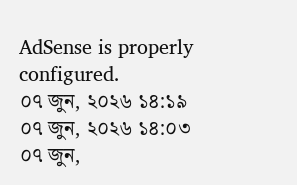AdSense is properly configured.
০৭ জুন, ২০২৬ ১৪:১৯
০৭ জুন, ২০২৬ ১৪:০৩
০৭ জুন,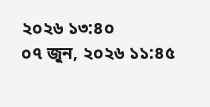২০২৬ ১৩:৪০
০৭ জুন, ২০২৬ ১১:৪৫